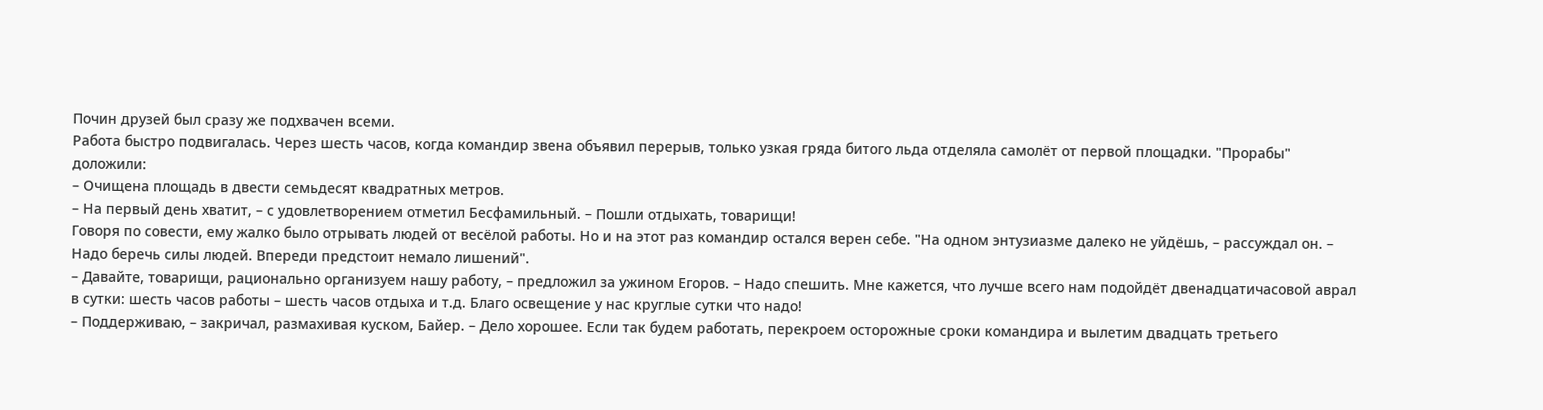Почин друзей был сразу же подхвачен всеми.
Работа быстро подвигалась. Через шесть часов, когда командир звена объявил перерыв, только узкая гряда битого льда отделяла самолёт от первой площадки. "Прорабы" доложили:
– Очищена площадь в двести семьдесят квадратных метров.
– На первый день хватит, – с удовлетворением отметил Бесфамильный. – Пошли отдыхать, товарищи!
Говоря по совести, ему жалко было отрывать людей от весёлой работы. Но и на этот раз командир остался верен себе. "На одном энтузиазме далеко не уйдёшь, – рассуждал он. – Надо беречь силы людей. Впереди предстоит немало лишений".
– Давайте, товарищи, рационально организуем нашу работу, – предложил за ужином Егоров. – Надо спешить. Мне кажется, что лучше всего нам подойдёт двенадцатичасовой аврал в сутки: шесть часов работы – шесть часов отдыха и т.д. Благо освещение у нас круглые сутки что надо!
– Поддерживаю, – закричал, размахивая куском, Байер. – Дело хорошее. Если так будем работать, перекроем осторожные сроки командира и вылетим двадцать третьего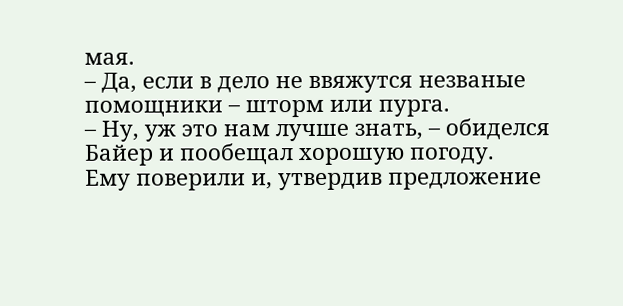мая.
– Да, если в дело не ввяжутся незваные помощники – шторм или пурга.
– Ну, уж это нам лучше знать, – обиделся Байер и пообещал хорошую погоду.
Ему поверили и, утвердив предложение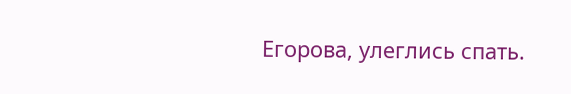Егорова, улеглись спать.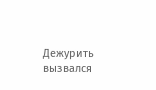Дежурить вызвался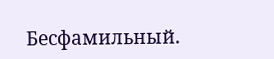Бесфамильный.